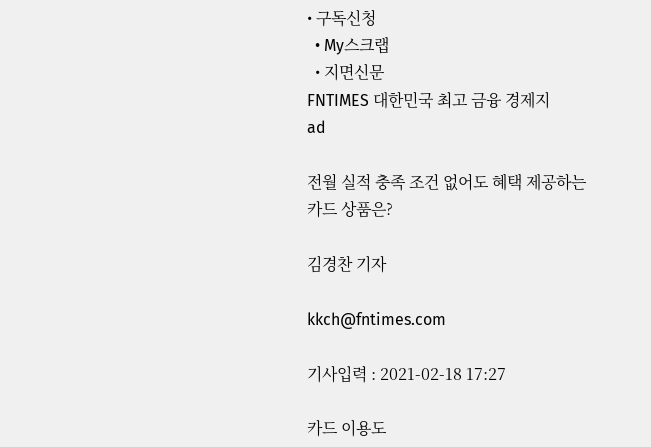• 구독신청
  • My스크랩
  • 지면신문
FNTIMES 대한민국 최고 금융 경제지
ad

전월 실적 충족 조건 없어도 혜택 제공하는 카드 상품은?

김경찬 기자

kkch@fntimes.com

기사입력 : 2021-02-18 17:27

카드 이용도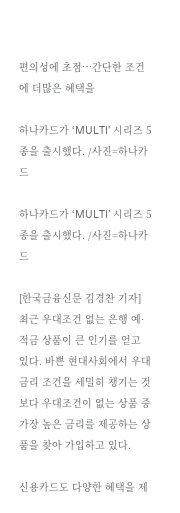편의성에 초점…간단한 조건에 더많은 혜택을

하나카드가 ‘MULTI’ 시리즈 5종을 출시했다. /사진=하나카드

하나카드가 ‘MULTI’ 시리즈 5종을 출시했다. /사진=하나카드

[한국금융신문 김경찬 기자] 최근 우대조건 없는 은행 예·적금 상품이 큰 인기를 얻고 있다. 바쁜 현대사회에서 우대금리 조건을 세밀히 챙기는 것보다 우대조건이 없는 상품 중 가장 높은 금리를 제공하는 상품을 찾아 가입하고 있다.

신용카드도 다양한 혜택을 제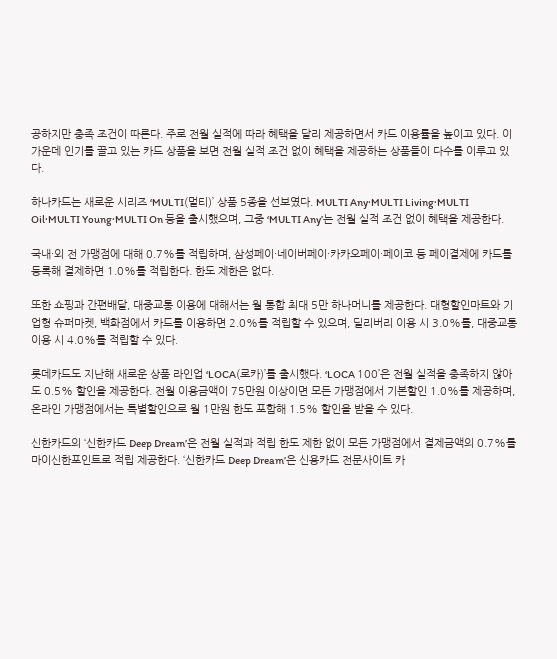공하지만 충족 조건이 따른다. 주로 전월 실적에 따라 혜택을 달리 제공하면서 카드 이용률을 높이고 있다. 이 가운데 인기를 끌고 있는 카드 상품을 보면 전월 실적 조건 없이 혜택을 제공하는 상품들이 다수를 이루고 있다.

하나카드는 새로운 시리즈 ‘MULTI(멀티)’ 상품 5종을 선보였다. MULTI Any·MULTI Living·MULTI Oil·MULTI Young·MULTI On 등을 출시했으며, 그중 ‘MULTI Any’는 전월 실적 조건 없이 혜택을 제공한다.

국내·외 전 가맹점에 대해 0.7%를 적립하며, 삼성페이·네이버페이·카카오페이·페이코 등 페이결제에 카드를 등록해 결제하면 1.0%를 적립한다. 한도 제한은 없다.

또한 쇼핑과 간편배달, 대중교통 이용에 대해서는 월 통합 최대 5만 하나머니를 제공한다. 대형할인마트와 기업형 슈퍼마켓, 백화점에서 카드를 이용하면 2.0%를 적립할 수 있으며, 딜리버리 이용 시 3.0%를, 대중교통 이용 시 4.0%를 적립할 수 있다.

롯데카드도 지난해 새로운 상품 라인업 ‘LOCA(로카)’를 출시했다. ‘LOCA 100’은 전월 실적을 충족하지 않아도 0.5% 할인을 제공한다. 전월 이용금액이 75만원 이상이면 모든 가맹점에서 기본할인 1.0%를 제공하며, 온라인 가맹점에서는 특별할인으로 월 1만원 한도 포함해 1.5% 할인을 받을 수 있다.

신한카드의 ‘신한카드 Deep Dream’은 전월 실적과 적립 한도 제한 없이 모든 가맹점에서 결제금액의 0.7%를 마이신한포인트로 적립 제공한다. ‘신한카드 Deep Dream’은 신용카드 전문사이트 카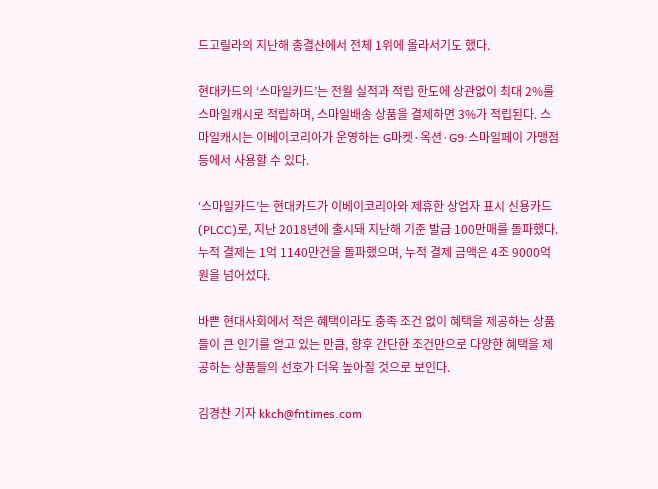드고릴라의 지난해 총결산에서 전체 1위에 올라서기도 했다.

현대카드의 ‘스마일카드’는 전월 실적과 적립 한도에 상관없이 최대 2%를 스마일캐시로 적립하며, 스마일배송 상품을 결제하면 3%가 적립된다. 스마일캐시는 이베이코리아가 운영하는 G마켓·옥션·G9·스마일페이 가맹점 등에서 사용할 수 있다.

‘스마일카드’는 현대카드가 이베이코리아와 제휴한 상업자 표시 신용카드(PLCC)로, 지난 2018년에 출시돼 지난해 기준 발급 100만매를 돌파했다. 누적 결제는 1억 1140만건을 돌파했으며, 누적 결제 금액은 4조 9000억원을 넘어섰다.

바쁜 현대사회에서 적은 혜택이라도 충족 조건 없이 혜택을 제공하는 상품들이 큰 인기를 얻고 있는 만큼, 향후 간단한 조건만으로 다양한 혜택을 제공하는 상품들의 선호가 더욱 높아질 것으로 보인다.

김경찬 기자 kkch@fntimes.com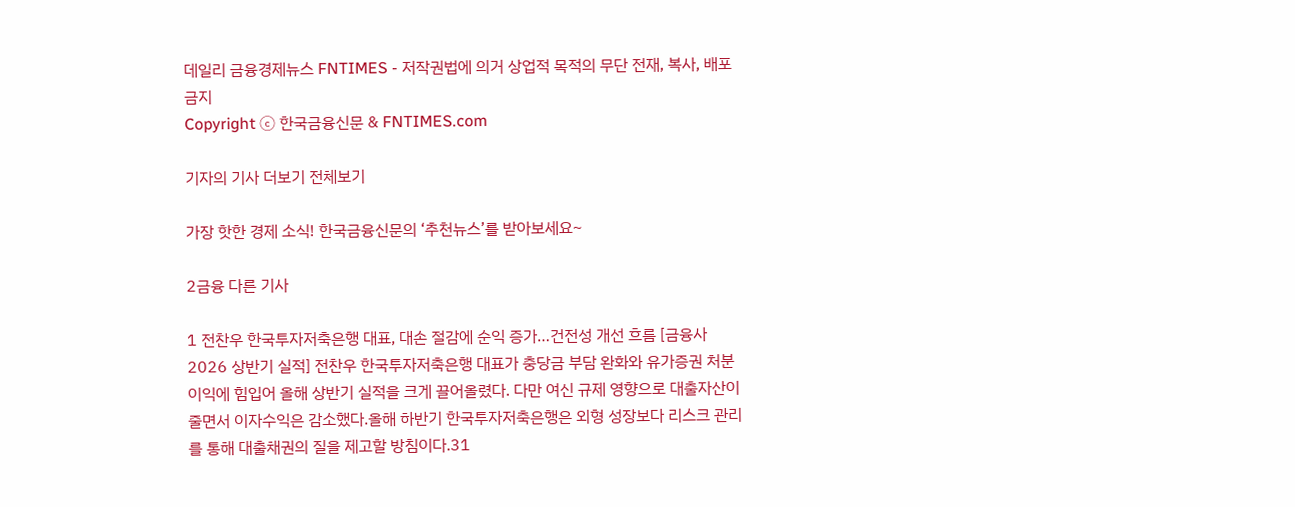데일리 금융경제뉴스 FNTIMES - 저작권법에 의거 상업적 목적의 무단 전재, 복사, 배포 금지
Copyright ⓒ 한국금융신문 & FNTIMES.com

기자의 기사 더보기 전체보기

가장 핫한 경제 소식! 한국금융신문의 ‘추천뉴스’를 받아보세요~

2금융 다른 기사

1 전찬우 한국투자저축은행 대표, 대손 절감에 순익 증가…건전성 개선 흐름 [금융사 2026 상반기 실적] 전찬우 한국투자저축은행 대표가 충당금 부담 완화와 유가증권 처분이익에 힘입어 올해 상반기 실적을 크게 끌어올렸다. 다만 여신 규제 영향으로 대출자산이 줄면서 이자수익은 감소했다.올해 하반기 한국투자저축은행은 외형 성장보다 리스크 관리를 통해 대출채권의 질을 제고할 방침이다.31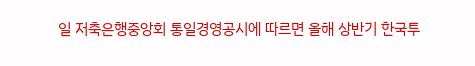일 저축은행중앙회 통일경영공시에 따르면 올해 상반기 한국투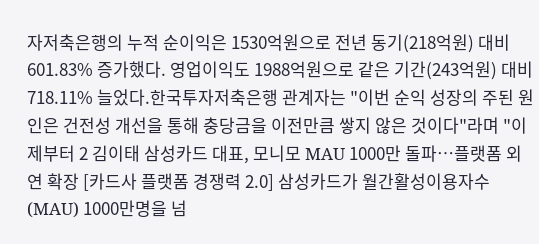자저축은행의 누적 순이익은 1530억원으로 전년 동기(218억원) 대비 601.83% 증가했다. 영업이익도 1988억원으로 같은 기간(243억원) 대비 718.11% 늘었다.한국투자저축은행 관계자는 "이번 순익 성장의 주된 원인은 건전성 개선을 통해 충당금을 이전만큼 쌓지 않은 것이다"라며 "이제부터 2 김이태 삼성카드 대표, 모니모 MAU 1000만 돌파…플랫폼 외연 확장 [카드사 플랫폼 경쟁력 2.0] 삼성카드가 월간활성이용자수(MAU) 1000만명을 넘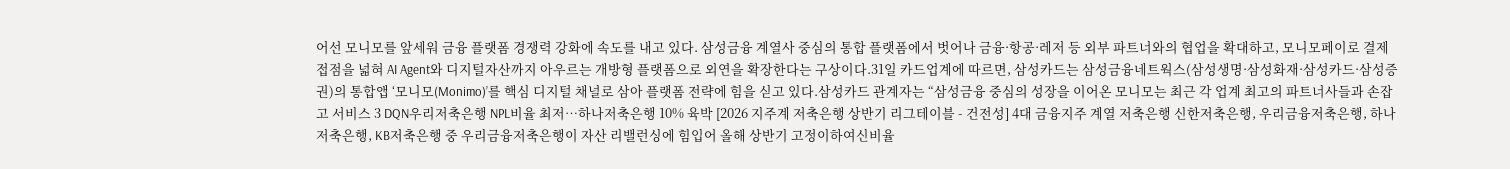어선 모니모를 앞세워 금융 플랫폼 경쟁력 강화에 속도를 내고 있다. 삼성금융 계열사 중심의 통합 플랫폼에서 벗어나 금융·항공·레저 등 외부 파트너와의 협업을 확대하고, 모니모페이로 결제 접점을 넓혀 AI Agent와 디지털자산까지 아우르는 개방형 플랫폼으로 외연을 확장한다는 구상이다.31일 카드업계에 따르면, 삼성카드는 삼성금융네트웍스(삼성생명·삼성화재·삼성카드·삼성증권)의 통합앱 ‘모니모(Monimo)’를 핵심 디지털 채널로 삼아 플랫폼 전략에 힘을 싣고 있다.삼성카드 관계자는 “삼성금융 중심의 성장을 이어온 모니모는 최근 각 업계 최고의 파트너사들과 손잡고 서비스 3 DQN우리저축은행 NPL비율 최저…하나저축은행 10% 육박 [2026 지주계 저축은행 상반기 리그테이블 - 건전성] 4대 금융지주 계열 저축은행 신한저축은행, 우리금융저축은행, 하나저축은행, KB저축은행 중 우리금융저축은행이 자산 리밸런싱에 힘입어 올해 상반기 고정이하여신비율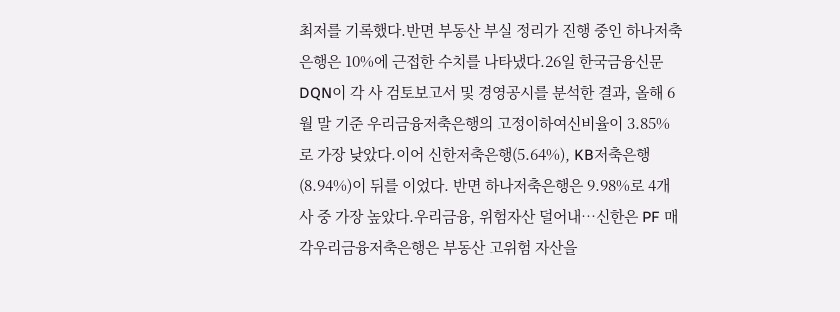최저를 기록했다.반면 부동산 부실 정리가 진행 중인 하나저축은행은 10%에 근접한 수치를 나타냈다.26일 한국금융신문 DQN이 각 사 검토보고서 및 경영공시를 분석한 결과, 올해 6월 말 기준 우리금융저축은행의 고정이하여신비율이 3.85%로 가장 낮았다.이어 신한저축은행(5.64%), KB저축은행(8.94%)이 뒤를 이었다. 반면 하나저축은행은 9.98%로 4개사 중 가장 높았다.우리금융, 위험자산 덜어내…신한은 PF 매각우리금융저축은행은 부동산 고위험 자산을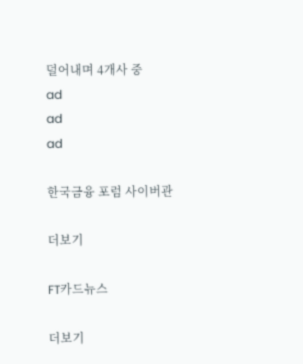덜어내며 4개사 중
ad
ad
ad

한국금융 포럼 사이버관

더보기

FT카드뉴스

더보기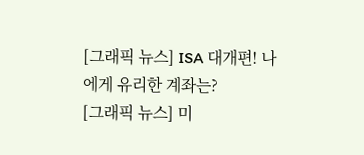[그래픽 뉴스] ISA 대개편! 나에게 유리한 계좌는?
[그래픽 뉴스] 미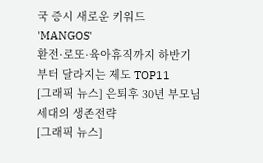국 증시 새로운 키워드 'MANGOS'
환전·로또·육아휴직까지 하반기부터 달라지는 제도 TOP11
[그래픽 뉴스] 은퇴후 30년 부모님 세대의 생존전략
[그래픽 뉴스]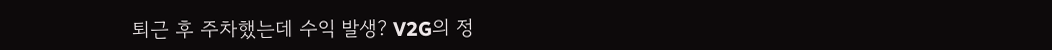퇴근 후 주차했는데 수익 발생? V2G의 정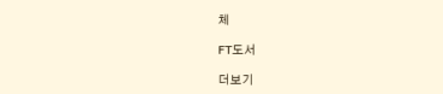체

FT도서

더보기